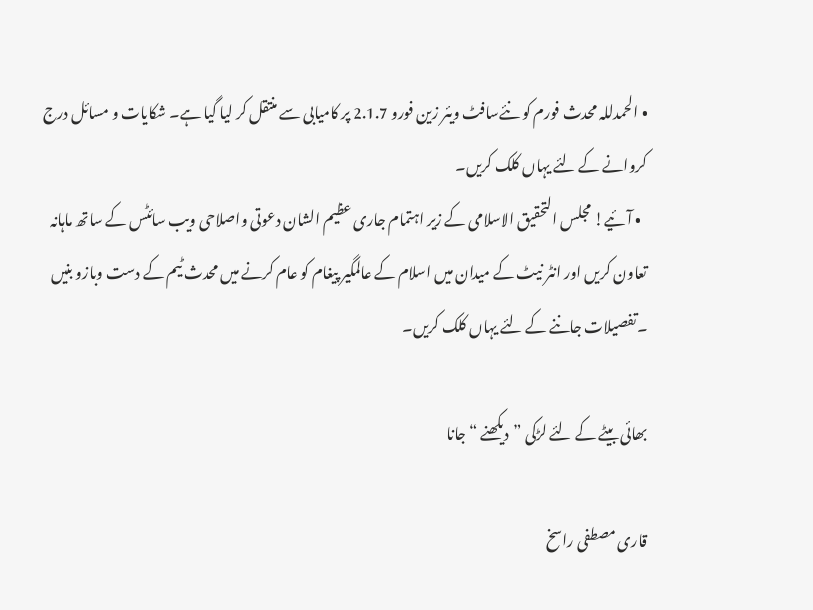• الحمدللہ محدث فورم کو نئےسافٹ ویئر زین فورو 2.1.7 پر کامیابی سے منتقل کر لیا گیا ہے۔ شکایات و مسائل درج کروانے کے لئے یہاں کلک کریں۔
  • آئیے! مجلس التحقیق الاسلامی کے زیر اہتمام جاری عظیم الشان دعوتی واصلاحی ویب سائٹس کے ساتھ ماہانہ تعاون کریں اور انٹر نیٹ کے میدان میں اسلام کے عالمگیر پیغام کو عام کرنے میں محدث ٹیم کے دست وبازو بنیں ۔تفصیلات جاننے کے لئے یہاں کلک کریں۔

بھائی بیٹے کے لئے لڑکی ”دیکھنے “ جانا

قاری مصطفی راسخ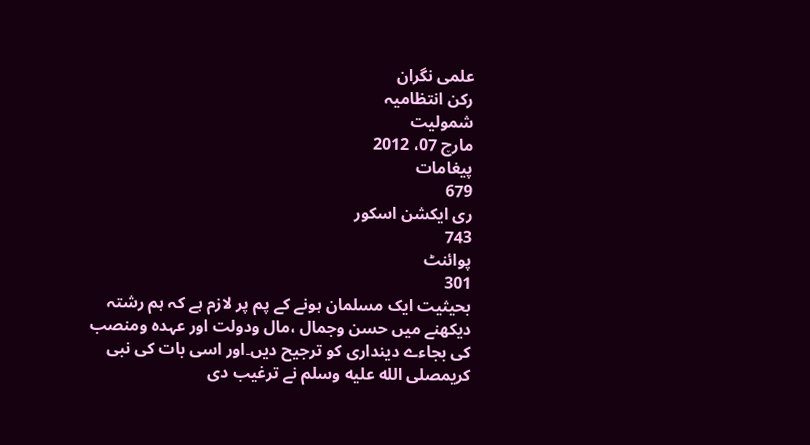علمی نگران
رکن انتظامیہ
شمولیت
مارچ 07، 2012
پیغامات
679
ری ایکشن اسکور
743
پوائنٹ
301
بحیثیت ایک مسلمان ہونے کے پم پر لازم ہے کہ ہم رشتہ دیکھنے میں حسن وجمال ،مال ودولت اور عہدہ ومنصب کی بجاءے دینداری کو ترجیح دیں۔اور اسی بات کی نبی کریمصلى الله عليه وسلم نے ترغیب دی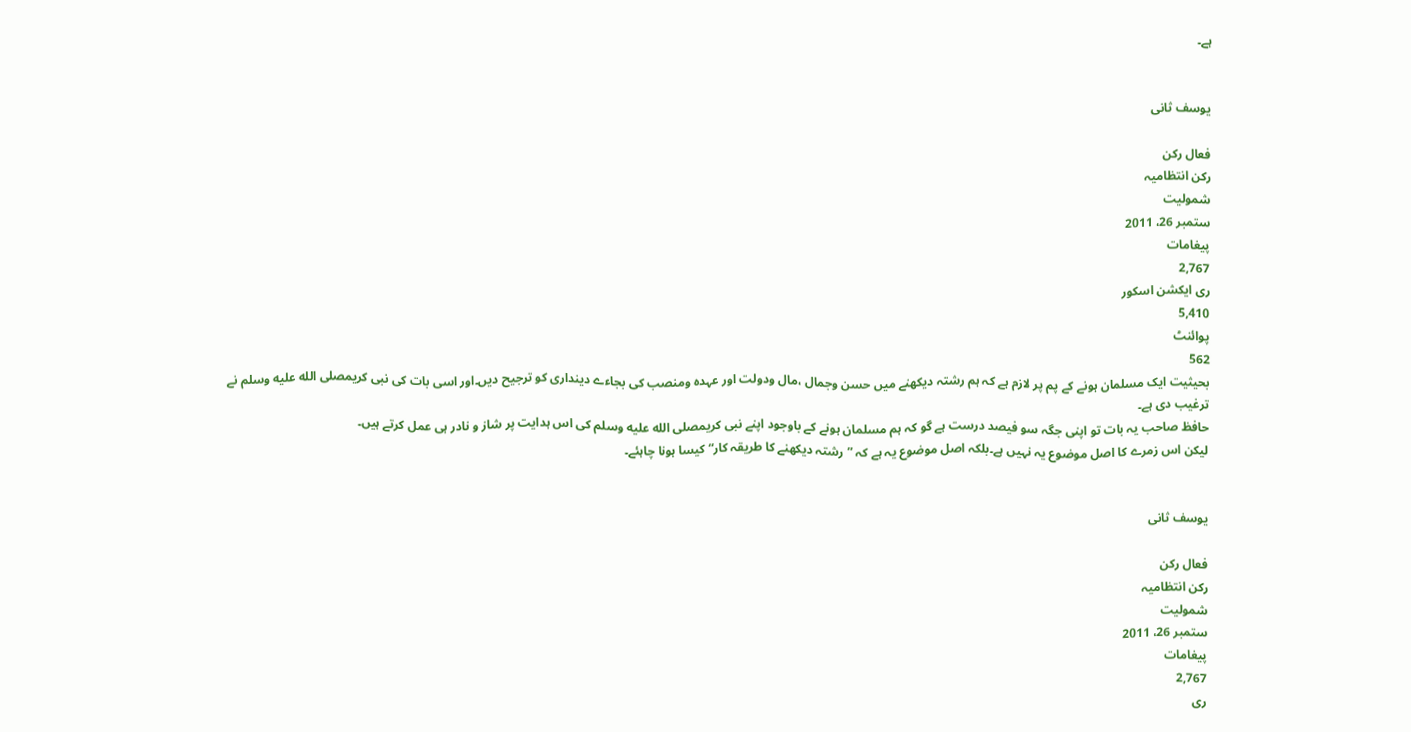ہے۔


یوسف ثانی

فعال رکن
رکن انتظامیہ
شمولیت
ستمبر 26، 2011
پیغامات
2,767
ری ایکشن اسکور
5,410
پوائنٹ
562
بحیثیت ایک مسلمان ہونے کے پم پر لازم ہے کہ ہم رشتہ دیکھنے میں حسن وجمال ،مال ودولت اور عہدہ ومنصب کی بجاءے دینداری کو ترجیح دیں۔اور اسی بات کی نبی کریمصلى الله عليه وسلم نے ترغیب دی ہے۔
حافظ صاحب یہ بات تو اپنی جگہ سو فیصد درست ہے گو کہ ہم مسلمان ہونے کے باوجود اپنے نبی کریمصلى الله عليه وسلم کی اس ہدایت پر شاز و نادر ہی عمل کرتے ہیں۔
لیکن اس زمرے کا اصل موضوع یہ نہیں ہے۔بلکہ اصل موضوع یہ ہے کہ ”رشتہ دیکھنے کا طریقہ کار“ کیسا ہونا چاہئے۔


یوسف ثانی

فعال رکن
رکن انتظامیہ
شمولیت
ستمبر 26، 2011
پیغامات
2,767
ری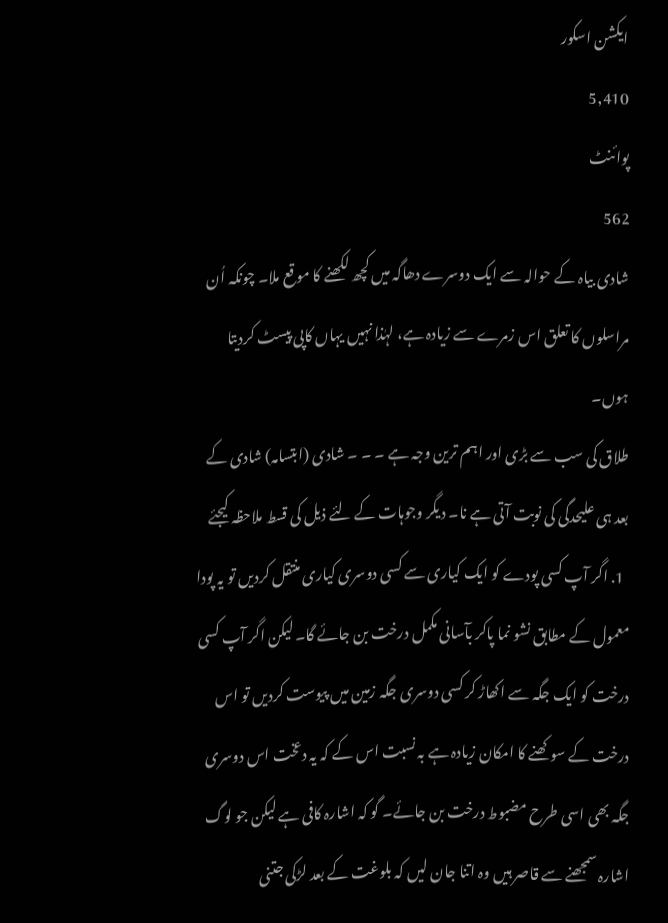ایکشن اسکور
5,410
پوائنٹ
562
شادی بیاہ کے حوالہ سے ایک دوسرے دھاگہ میں کچھ لکھنے کا موقع ملا۔ چونکہ اُن مراسلوں کا تعلق اس زمرے سے زیادہ ہے، لہٰذا نہیں یہاں کاپی پیسٹ کردیتا ہوں۔
طلاق کی سب سے بڑی اور اہم ترین وجہ ہے ۔ ۔ ۔ شادی (ابتسامہ) شادی کے بعد ہی علیحدگی کی نوبت آتی ہے نا۔ دیگر وجوہات کے لئے ذیل کی قسط ملاحظہ کیجئے
  1. اگر آپ کسی پودے کو ایک کیاری سے کسی دوسری کیاری منتقل کردیں تو یہ پودا معمول کے مطابق نشو نما پاکر بآسانی مکمل درخت بن جائے گا۔ لیکن اگر آپ کسی درخت کو ایک جگہ سے اکھاڑ کر کسی دوسری جگہ زمین میں پیوست کردیں تو اس درخت کے سوکھنے کا امکان زیادہ ہے بہ نسبت اس کے کہ یہ دعخت اس دوسری جگہ بھی اسی طرح مضبوط درخت بن جائے۔ گو کہ اشارہ کافی ہے لیکن جو لوگ اشارہ سمجھنے سے قاصر ہیں وہ اتنا جان لیں کہ بلوغت کے بعد لڑکی جتنی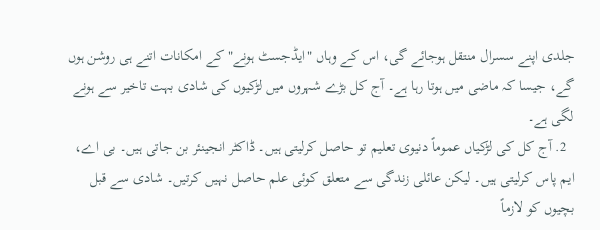جلدی اپنے سسرال منتقل ہوجائے گی، اس کے وہاں "ایڈجسٹ ہونے" کے امکانات اتنے ہی روشن ہوں گے، جیسا کہ ماضی میں ہوتا رہا ہے۔ آج کل بڑے شہروں میں لڑکیوں کی شادی بہت تاخیر سے ہونے لگی ہے۔
  2. آج کل کی لڑکیاں عموماً دنیوی تعلیم تو حاصل کرلیتی ہیں۔ ڈاکٹر انجینئر بن جاتی ہیں۔ بی اے، ایم پاس کرلیتی ہیں۔ لیکن عائلی زندگی سے متعلق کوئی علم حاصل نہیں کرتیں۔ شادی سے قبل بچیوں کو لازماً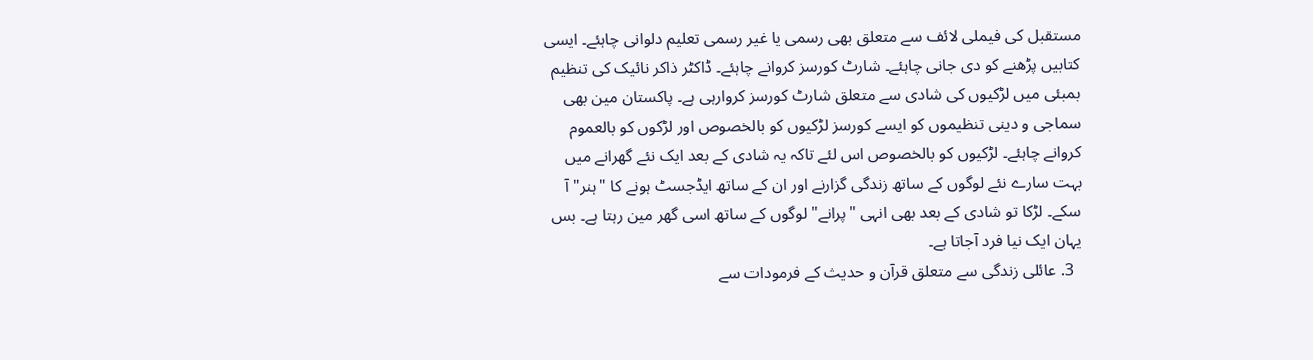مستقبل کی فیملی لائف سے متعلق بھی رسمی یا غیر رسمی تعلیم دلوانی چاہئے۔ ایسی کتابیں پڑھنے کو دی جانی چاہئے۔ شارٹ کورسز کروانے چاہئے۔ ڈاکٹر ذاکر نائیک کی تنظیم بمبئی میں لڑکیوں کی شادی سے متعلق شارٹ کورسز کروارہی ہے۔ پاکستان مین بھی سماجی و دینی تنظیموں کو ایسے کورسز لڑکیوں کو بالخصوص اور لڑکوں کو بالعموم کروانے چاہئے۔ لڑکیوں کو بالخصوص اس لئے تاکہ یہ شادی کے بعد ایک نئے گھرانے میں بہت سارے نئے لوگوں کے ساتھ زندگی گزارنے اور ان کے ساتھ ایڈجسٹ ہونے کا "ہنر" آ سکے۔ لڑکا تو شادی کے بعد بھی انہی "پرانے" لوگوں کے ساتھ اسی گھر مین رہتا ہے۔ بس یہان ایک نیا فرد آجاتا ہے۔
  3. عائلی زندگی سے متعلق قرآن و حدیث کے فرمودات سے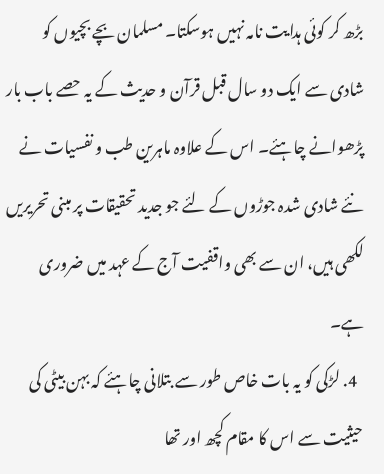بڑھ کر کوئی ہدایت نامہ نہیں ہوسکتا۔ مسلمان بچے بچیوں کو شادی سے ایک دو سال قبل قرآن و حدیث کے یہ حصے باب بار پڑھوانے چاہئے۔ اس کے علاوہ ماہرین طب و نفسیات نے نئے شادی شدہ جوڑوں کے لئے جو جدید تحقیقات پر مبنی تحریریں لکھی ہیں، ان سے بھی واقفیت آج کے عہد میں ضروری ہے۔
  4. لڑکی کو یہ بات خاص طور سے بتلانی چاہئے کہ بہن بیٹی کی حیثیت سے اس کا مقام کچھ اور تھا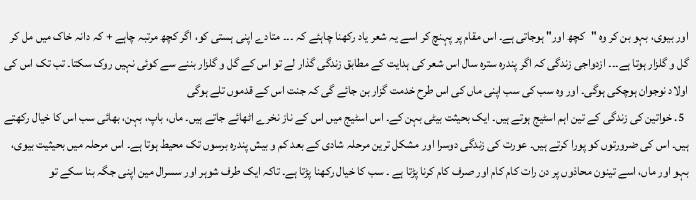اور بیوی، بہو بن کر وہ "کچھ اور" ہوجاتی ہے۔ اس مقام پر پہنچ کر اسے یہ شعر یاد رکھنا چاہئے کہ ۔۔۔ متادے اپنی ہستی کو، اگر کچھ مرتبہ چاہے + کہ دانہ خاک میں مل کر گل و گلزار ہوتا ہے۔۔۔ ازدواجی زندگی کہ اگر پندرہ سترہ سال اس شعر کی ہدایت کے مطابق زندگی گذار لے تو اس کے گل و گلزار بننے سے کوئی نہیں روک سکتا۔ تب تک اس کی اولاد نوجوان ہوچکی ہوگی۔ اور وہ سب کی سب اپنی ماں کی اس طرح خدمت گزار بن جائے گی کہ جنت اس کے قدموں تلے ہوگی
  5. خواتین کی زندگی کے تین اہم اسٹیج ہوتے ہیں۔ ایک بحیثت بیٹی بہن کے۔ اس اسٹیج میں اس کے ناز نخرے اٹھائے جاتے ہیں۔ ماں، باپ، بہن، بھائی سب اس کا خیال رکھتے ہیں۔ اس کی ضرورتوں کو پورا کرتے ہیں۔ عورت کی زندگی دوسرا اور مشکل ترین مرحلہ شادی کے بعد کم و بیش پندرہ برسوں تک محیط ہوتا ہے۔ اس مرحلہ میں بحیثیت بیوی، بہو اور ماں، اسے تینون محاذوں پر دن رات کام کام اور صرف کام کرنا پڑتا ہے ۔ سب کا خیال رکھنا پڑتا ہے۔ تاکہ ایک طرف شوہر اور سسرال مین اپنی جگہ بنا سکے تو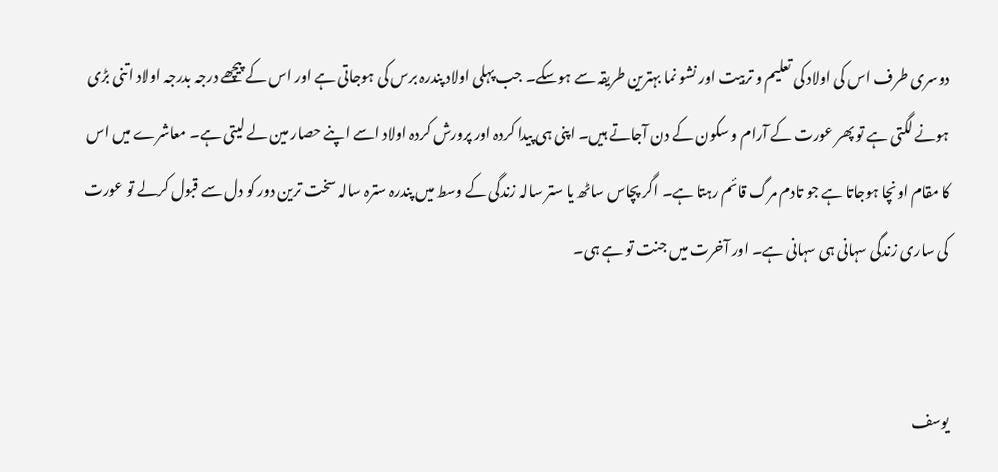دوسری طرف اس کی اولاد کی تعلیم و تربیت اور نشو نما بہترین طریقہ سے ہوسکے۔ جب پہلی اولاد پندرہ برس کی ہوجاتی ہے اور اس کے پیچھے درجہ بدرجہ اولاد اتنی بڑی ہونے لگتی ہے تو پھر عورت کے آرام و سکون کے دن آجاتے ہیں۔ اپنی ہی پیدا کردہ اور پرورش کردہ اولاد اسے اپنے حصار مین لے لیتی ہے۔ معاشرے میں اس کا مقام اونچا ہوجاتا ہے جو تادم مرگ قائم رہتا ہے۔ اگر پچاس ساٹھ یا ستر سالہ زندگی کے وسط میں پندرہ سترہ سالہ سخت ترین دور کو دل سے قبول کرلے تو عورت کی ساری زندگی سہانی ہی سہانی ہے۔ اور آخرت میں جنت تو ہے ہی۔


یوسف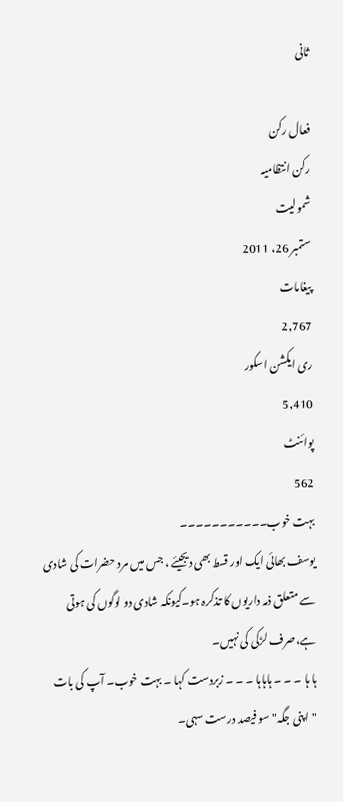ثانی

فعال رکن
رکن انتظامیہ
شمولیت
ستمبر 26، 2011
پیغامات
2,767
ری ایکشن اسکور
5,410
پوائنٹ
562
بہت خوب۔۔۔۔۔۔۔۔۔۔۔
یوسف بھائی ایک اور قسط بھی دیجیئے ، جس میں مرد حضرات کی شادی سے متعلق ذمہ داریوں کا تذکرہ ہو۔کیونکہ شادی دو لوگوں کی ہوتی ہے،صرف لڑکی کی نہیں۔
ہا ہا ۔ ۔ ۔ ہاہاہا ۔ ۔ ۔ زبردست کہا ۔ بہت خوب۔ آپ کی بات "اپنی جگہ" سو فیصد درست سہی۔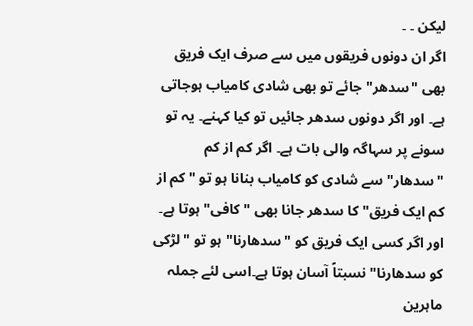لیکن ۔ ۔
اگر ان دونوں فریقوں میں سے صرف ایک فریق بھی "سدھر" جائے تو بھی شادی کامیاب ہوجاتی ہے۔ اور اگر دونوں سدھر جائیں تو کیا کہنے۔ یہ تو سونے پر سہاگہ والی بات ہے۔ اگر کم از کم "سدھار" سے شادی کو کامیاب بنانا ہو تو "کم از کم ایک فریق" کا سدھر جانا بھی "کافی" ہوتا ہے۔ اور اگر کسی ایک فریق کو "سدھارنا" ہو تو "لڑکی کو سدھارنا" نسبتاً آسان ہوتا ہے۔اسی لئے جملہ ماہرین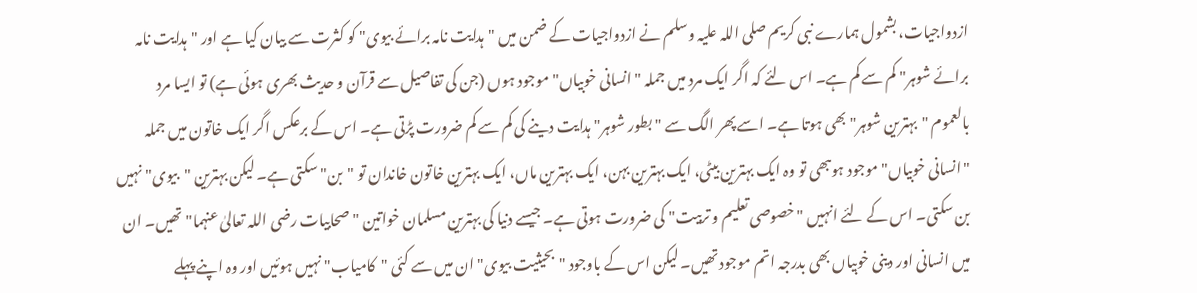ازدواجیات، بشمول ہمارے نبی کریم صلی اللہ علیہ وسلم نے ازدواجیات کے ضمن میں "ہدایت نامہ برائے بیوی" کو کثرت سے بیان کیا ہے اور "ہدایت نامہ برائے شوہر" کم سے کم ہے۔ اس لئے کہ اگر ایک مرد میں جملہ "انسانی خوبیاں" موجود ہوں (جن کی تفاصیل سے قرآن و حدیث بھری ہوئی ہے) تو ایسا مرد بالعموم "بہترین شوہر" بھی ہوتا ہے۔ اسے پھر الگ سے "بطور شوہر" ہدایت دینے کی کم سے کم ضرورت پڑتی ہے۔ اس کے برعکس اگر ایک خاتون میں جملہ "انسانی خوبیاں" موجود ہوںبھی تو وہ ایک بہترین بیٹی، ایک بہترین بہن، ایک بہترین ماں، ایک بہترین خاتون خاندان تو "بن" سکتی ہے۔ لیکن بہترین "بیوی" نہیں بن سکتی۔ اس کے لئے انہیں "خصوصی تعلیم و تربیت" کی ضرورت ہوتی ہے۔ جیسے دنیا کی بہترین مسلمان خواتین "صحابیات رضی اللہ تعالیٰ عنہما" تھیں۔ ان میں انسانی اور دینی خوبیاں بھی بدرجہ اتم موجود تھیں۔ لیکن اس کے باوجود "بحیثیت بیوی" ان میں سے کئی "کامیاب" نہیں ہوئیں اور وہ اپنے پہلے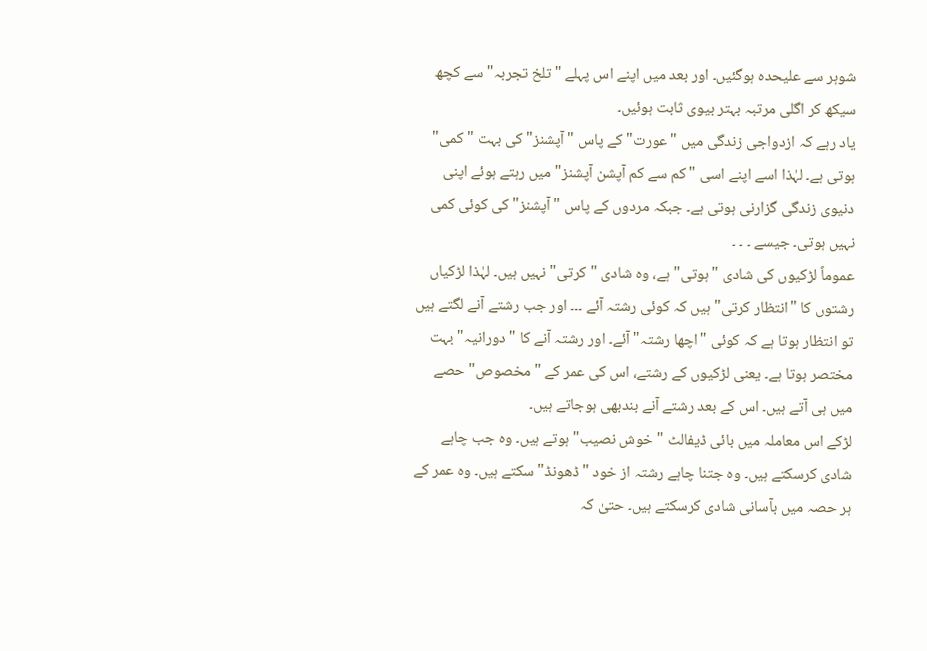شوہر سے علیحدہ ہوگئیں۔ اور بعد میں اپنے اس پہلے "تلخ تجربہ" سے کچھ سیکھ کر اگلی مرتبہ بہتر بیوی ثابت ہوئیں۔
یاد رہے کہ ازدواجی زندگی میں "عورت" کے پاس "آپشنز" کی بہت "کمی" ہوتی ہے۔ لہٰذا اسے اپنے اسی "کم سے کم آپشن آپشنز" میں رہتے ہوئے اپنی دنیوی زندگی گزارنی ہوتی ہے۔ جبکہ مردوں کے پاس "آپشنز" کی کوئی کمی نہیں ہوتی۔ جیسے ۔ ۔ ۔
عموماً لڑکیوں کی شادی "ہوتی" ہے، وہ شادی "کرتی" نہیں ہیں۔ لہٰذا لڑکیاں رشتوں کا "انتظار کرتی" ہیں کہ کوئی رشتہ آئے ۔۔۔ اور جب رشتے آنے لگتے ہیں تو انتظار ہوتا ہے کہ کوئی "اچھا رشتہ" آئے۔ اور رشتہ آنے کا "دورانیہ" بہت مختصر ہوتا ہے۔ یعنی لڑکیوں کے رشتے، اس کی عمر کے "مخصوص" حصے میں ہی آتے ہیں۔ اس کے بعد رشتے آنے بندبھی ہوجاتے ہیں۔
لڑکے اس معاملہ میں بائی ڈیفالٹ "خوش نصیب" ہوتے ہیں۔ وہ جب چاہے شادی کرسکتے ہیں۔ وہ جتنا چاہے رشتہ از خود "ڈھونڈ" سکتے ہیں۔ وہ عمر کے ہر حصہ میں بآسانی شادی کرسکتے ہیں۔ حتیٰ کہ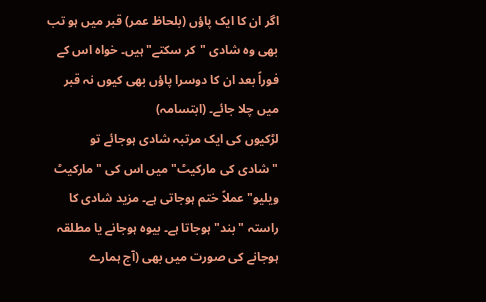اگر ان کا ایک پاؤں (بلحاظ عمر) قبر میں ہو تب بھی وہ شادی "کر سکتے" ہیں۔ خواہ اس کے فوراً بعد ان کا دوسرا پاؤں بھی کیوں نہ قبر میں چلا جائے۔ (ابتسامہ)
لڑکیوں کی ایک مرتبہ شادی ہوجائے تو "شادی کی مارکیٹ" میں اس کی "مارکیٹ ویلیو" عملاً ختم ہوجاتی ہے۔ مزید شادی کا راستہ "بند" ہوجاتا ہے۔ بیوہ ہوجانے یا مطلقہ ہوجانے کی صورت میں بھی (آج ہمارے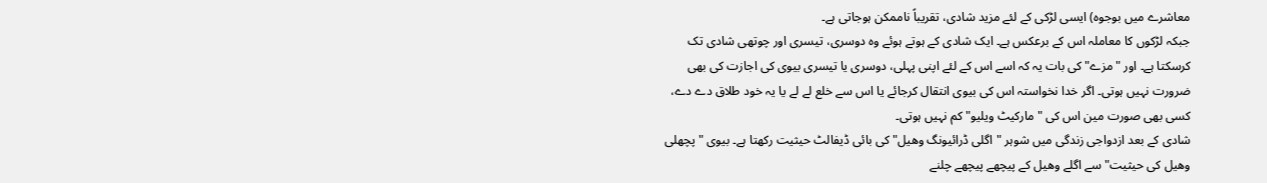معاشرے میں بوجوہ) ایسی لڑکی کے لئے مزید شادی، تقریباً ناممکن ہوجاتی ہے۔
جبکہ لڑکوں کا معاملہ اس کے برعکس ہے۔ ایک شادی کے ہوتے ہوئے وہ دوسری، تیسری اور چوتھی شادی تک کرسکتا ہے۔ اور "مزے" کی بات یہ کہ اسے اس کے لئے اپنی پہلی، دوسری یا تیسری بیوی کی اجازت کی بھی ضرورت نہیں ہوتی۔ اگر خدا نخواستہ اس کی بیوی انتقال کرجائے یا اس سے خلع لے لے یا یہ خود طلاق دے دے، کسی بھی صورت مین اس کی "مارکیٹ ویلیو" کم نہیں ہوتی۔
شادی کے بعد ازدواجی زندگی میں شوہر "اگلی ڈرائیونگ وھیل" کی بائی ڈیفالٹ حیثیت رکھتا ہے۔ بیوی "پچھلی وھیل کی حیثیت" سے اگلے وھیل کے پیچھے پیچھے چلنے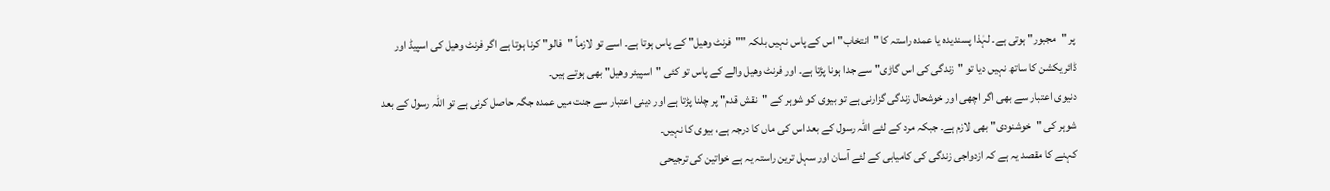پر "مجبور" ہوتی ہے۔ لہٰذا پسندیدہ یا عمدہ راستہ کا "انتخاب" اس کے پاس نہیں بلکہ ""فرنٹ وھیل" کے پاس ہوتا ہے۔ اسے تو لازماً "فالو" کرنا ہوتا ہے اگر فرنٹ وھیل کی اسپیڈ اور ڈائریکشن کا ساتھ نہیں دیا تو "زندگی کی اس گاڑی" سے جدا ہونا پڑتا ہے۔ اور فرنٹ وھیل والے کے پاس تو کئی "اسپیئر وھیل" بھی ہوتے ہیں۔
دنیوی اعتبار سے بھی اگر اچھی اور خوشحال زندگی گزارنی ہے تو بیوی کو شوہر کے "نقش قدم" پر چلنا پڑتا ہے اور دینی اعتبار سے جنت میں عمدہ جگہ حاصل کرنی ہے تو اللہ رسول کے بعد شوہر کی "خوشنودی" بھی لازم ہے۔ جبکہ مرد کے لئے اللہ رسول کے بعد اس کی ماں کا درجہ ہے، بیوی کا نہیں۔
کہنے کا مقصد یہ ہے کہ ازدواجی زندگی کی کامیابی کے لئے آسان اور سہل ترین راستہ یہ ہے خواتین کی ترجیحی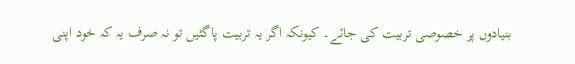بنیادوں پر خصوصی تربیت کی جائے۔ کیونکہ اگر یہ تربیت پاگئیں تو نہ صرف یہ کہ خود اپنی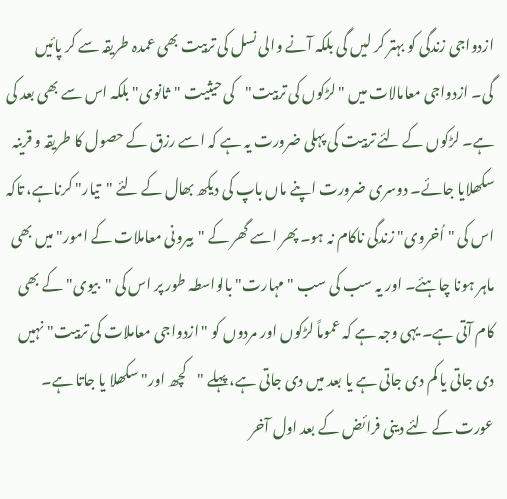ازدواجی زندگی کو بہتر کر لیں گی بلکہ آنے والی نسل کی تربیت بھی عمدہ طریقہ سے کر پائیں گی۔ ازدواجی معامالات میں "لڑکوں کی تربیت"کی حیثیت "ثانوی" بلکہ اس سے بھی بعد کی ہے۔ لڑکوں کے لئے تربیت کی پہلی ضرورت یہ ہے کہ اسے رزق کے حصول کا طریقہ و قرینہ سکھلایا جائے۔ دوسری ضرورت اپنے ماں باپ کی دیکھ بھال کے لئے "تیار" کرناہے، تاکہ اس کی "اُخروی" زندگی ناکام نہ ہو۔ پھر اسے گھر کے "بیرونی معاملات کے امور" میں بھی ماہر ہونا چاہئے۔ اور یہ سب کی سب "مہارت" بالواسطہ طور پر اس کی "بیوی" کے بھی کام آتی ہے۔ یہی وجہ ہے کہ عموماً لڑکوں اور مردوں کو "ازدواجی معاملات کی تربیت" نہیں دی جاتی یا کم دی جاتی ہے یا بعد میں دی جاتی ہے، پہلے "کچھ اور" سکھلا یا جاتا ہے۔ عورت کے لئے دینی فرائض کے بعد اول آخر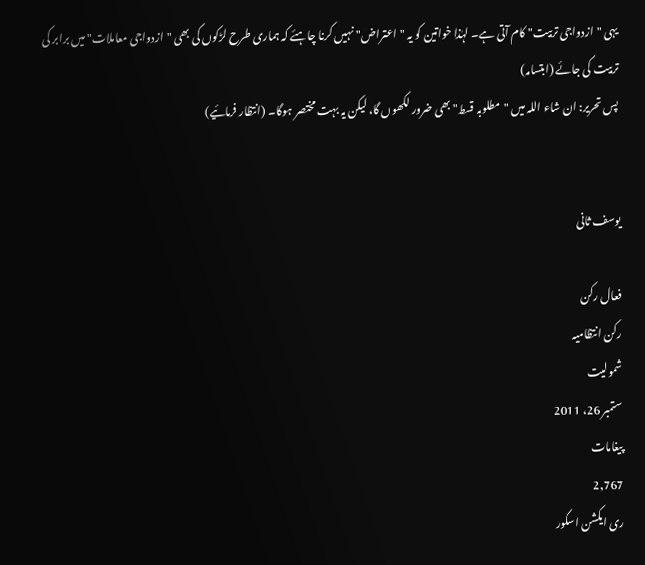یہی "ازدواجی تربیت" کام آتی ہے۔ لہٰذا خواتین کو یہ "اعتراض" نہیں کرنا چاہئے کہ ہماری طرح لڑکوں کی بھی "ازدواجی معاملات" میں برابر کی تربیت کی جائے (ابتسامہ)
پس تحریر: ان شاء اللہ میں "مطلوبہ قسط" بھی ضرور لکھوں گا، لیکن یہ بہت مختصر ہوگا۔ (انتظار فرمائیے)


یوسف ثانی

فعال رکن
رکن انتظامیہ
شمولیت
ستمبر 26، 2011
پیغامات
2,767
ری ایکشن اسکور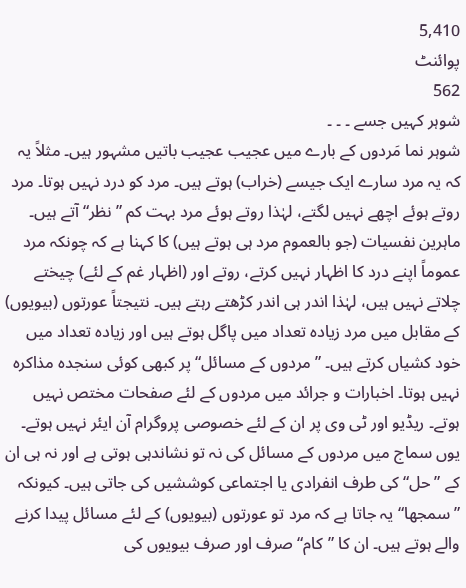5,410
پوائنٹ
562
شوہر کہیں جسے ۔ ۔ ۔
شوہر نما مَردوں کے بارے میں عجیب عجیب باتیں مشہور ہیں۔ مثلاً یہ کہ یہ مرد سارے ایک جیسے (خراب) ہوتے ہیں۔ مرد کو درد نہیں ہوتا۔ مرد روتے ہوئے اچھے نہیں لگتے، لہٰذا روتے ہوئے مرد بہت کم ”نظر“ آتے ہیں۔ ماہرین نفسیات (جو بالعموم مرد ہی ہوتے ہیں) کا کہنا ہے کہ چونکہ مرد عموماً اپنے درد کا اظہار نہیں کرتے، روتے اور (اظہار غم کے لئے) چیختے چلاتے نہیں ہیں، لہٰذا اندر ہی اندر کڑھتے رہتے ہیں۔ نتیجتاً عورتوں (بیویوں) کے مقابل میں مرد زیادہ تعداد میں پاگل ہوتے ہیں اور زیادہ تعداد میں خود کشیاں کرتے ہیں۔ ”مردوں کے مسائل“ پر کبھی کوئی سنجدہ مذاکرہ نہیں ہوتا۔ اخبارات و جرائد میں مردوں کے لئے صفحات مختص نہیں ہوتے۔ ریڈیو اور ٹی وی پر ان کے لئے خصوصی پروگرام آن ایئر نہیں ہوتے۔ یوں سماج میں مردوں کے مسائل کی نہ تو نشاندہی ہوتی ہے اور نہ ہی ان کے ”حل“ کی طرف انفرادی یا اجتماعی کوششیں کی جاتی ہیں۔ کیونکہ ”سمجھا“ یہ جاتا ہے کہ مرد تو عورتوں (بیویوں) کے لئے مسائل پیدا کرنے والے ہوتے ہیں۔ ان کا ”کام“ صرف اور صرف بیویوں کی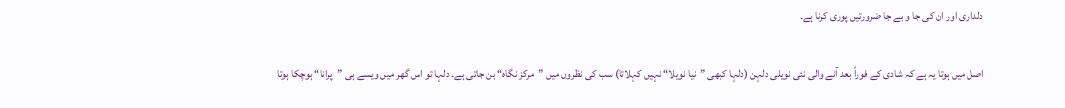دلداری اور ان کی جا و بے جا ضرورتیں پوری کرنا ہے۔

اصل میں ہوتا یہ ہے کہ شادی کے فوراً بعد آنے والی نئی نویلی دلہن (دلہا کبھی ”نیا نویلا“ نہیں کہلاتا) سب کی نظروں میں ”مرکز نگاہ“ بن جاتی ہے۔ دلہا تو اس گھر میں ویسے ہی ”پرانا“ ہوچکا ہوتا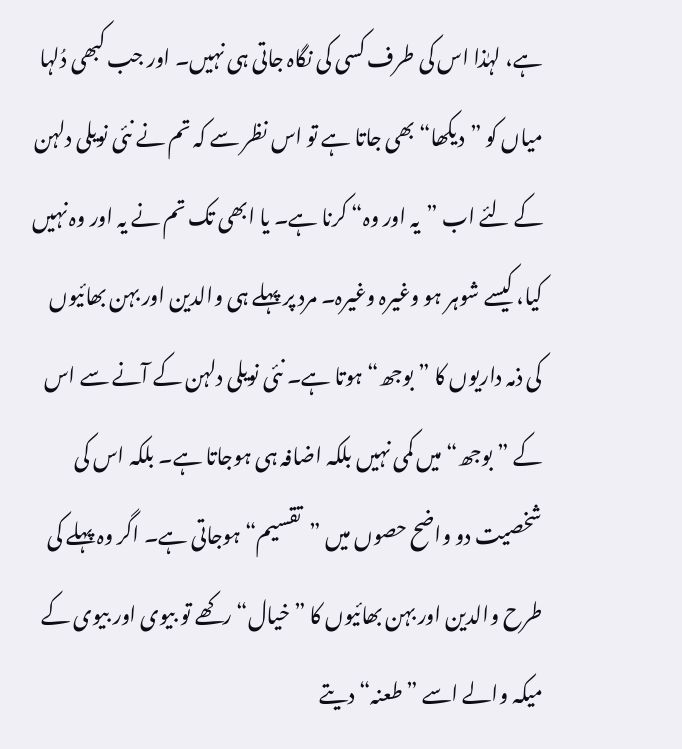ہے، لہٰذا اس کی طرف کسی کی نگاہ جاتی ہی نہیں۔ اور جب کبھی دُلہا میاں کو ”دیکھا“ بھی جاتا ہے تو اس نظر سے کہ تم نے نئی نویلی دلہن کے لئے اب ”یہ اور وہ“ کرنا ہے۔ یا ابھی تک تم نے یہ اور وہ نہیں کیا، کیسے شوہر ہو وغیرہ وغیرہ۔ مرد پر پہلے ہی والدین اور بہن بھائیوں کی ذمہ داریوں کا ”بوجھ“ ہوتا ہے۔ نئی نویلی دلہن کے آنے سے اس کے ”بوجھ“ میں کمی نہیں بلکہ اضافہ ہی ہوجاتا ہے۔ بلکہ اس کی شخصیت دو واضح حصوں میں ”تقسیم“ ہوجاتی ہے۔ اگر وہ پہلے کی طرح والدین اور بہن بھائیوں کا ”خیال“ رکھے تو بیوی اور بیوی کے میکہ والے اسے ”طعنہ“ دیتے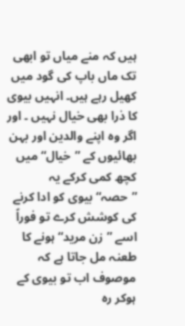ہیں کہ منے میاں تو ابھی تک ماں باپ کی گود میں کھیل رہے ہیں۔ انہیں بیوی کا ذرا بھی خیال نہیں ۔ اور اگر وہ اپنے والدین اور بہن بھائیوں کے ”خیال“ میں کچھ کمی کرکے یہ ”حصہ“ بیوی کو ادا کرنے کی کوشش کرے تو فوراً اسے ”زن مرید“ ہونے کا طعنہ مل جاتا ہے کہ موصوف اب تو بیوی کے ہوکر رہ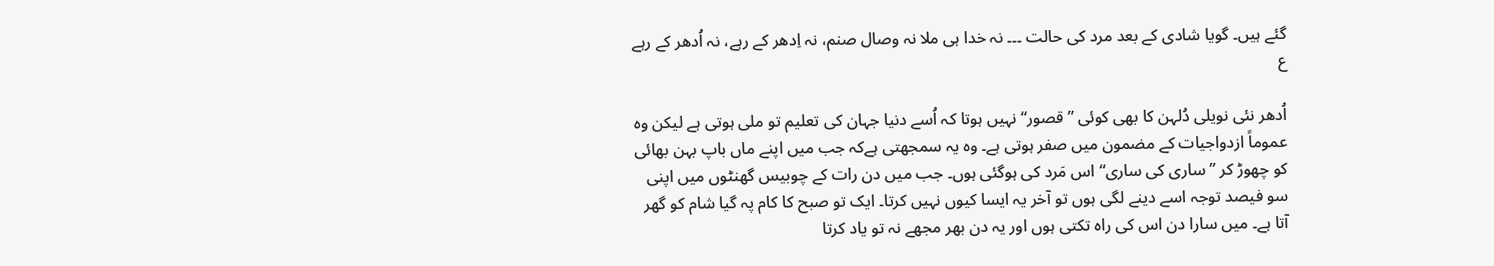گئے ہیں۔ گویا شادی کے بعد مرد کی حالت ۔۔۔ نہ خدا ہی ملا نہ وصال صنم، نہ اِدھر کے رہے، نہ اُدھر کے رہے ع

اُدھر نئی نویلی دُلہن کا بھی کوئی ”قصور“ نہیں ہوتا کہ اُسے دنیا جہان کی تعلیم تو ملی ہوتی ہے لیکن وہ عموماً ازدواجیات کے مضمون میں صفر ہوتی ہے۔ وہ یہ سمجھتی ہےکہ جب میں اپنے ماں باپ بہن بھائی کو چھوڑ کر ”ساری کی ساری“ اس مَرد کی ہوگئی ہوں۔ جب میں دن رات کے چوبیس گھنٹوں میں اپنی سو فیصد توجہ اسے دینے لگی ہوں تو آخر یہ ایسا کیوں نہیں کرتا۔ ایک تو صبح کا کام پہ گیا شام کو گھر آتا ہے۔ میں سارا دن اس کی راہ تکتی ہوں اور یہ دن بھر مجھے نہ تو یاد کرتا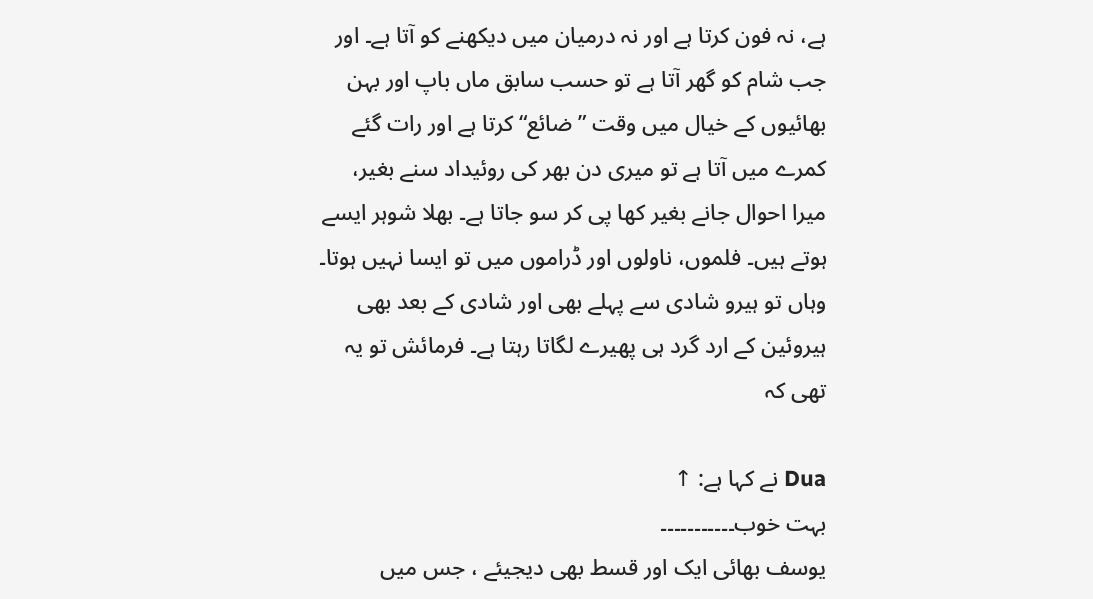ہے، نہ فون کرتا ہے اور نہ درمیان میں دیکھنے کو آتا ہے۔ اور جب شام کو گھر آتا ہے تو حسب سابق ماں باپ اور بہن بھائیوں کے خیال میں وقت ”ضائع“ کرتا ہے اور رات گئے کمرے میں آتا ہے تو میری دن بھر کی روئیداد سنے بغیر، میرا احوال جانے بغیر کھا پی کر سو جاتا ہے۔ بھلا شوہر ایسے ہوتے ہیں۔ فلموں، ناولوں اور ڈراموں میں تو ایسا نہیں ہوتا۔ وہاں تو ہیرو شادی سے پہلے بھی اور شادی کے بعد بھی ہیروئین کے ارد گرد ہی پھیرے لگاتا رہتا ہے۔ فرمائش تو یہ تھی کہ

Dua نے کہا ہے: ↑
بہت خوب۔۔۔۔۔۔۔۔۔۔۔
یوسف بھائی ایک اور قسط بھی دیجیئے ، جس میں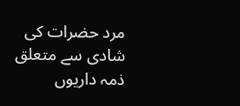مرد حضرات کی شادی سے متعلق ذمہ داریوں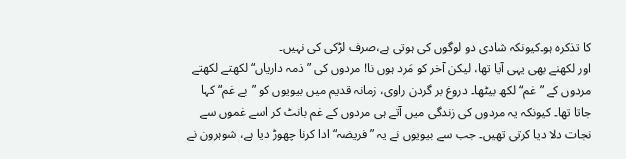کا تذکرہ ہو۔کیونکہ شادی دو لوگوں کی ہوتی ہے،صرف لڑکی کی نہیں۔
اور لکھنے بھی یہی آیا تھا، لیکن آخر کو مَرد ہوں نا! مردوں کی ”ذمہ داریاں“ لکھتے لکھتے مردوں کے ”غم“ لکھ بیٹھا۔ دروغ بر گردن راوی، زمانہ قدیم میں بیویوں کو ”بے غم“ کہا جاتا تھا۔ کیونکہ یہ مردوں کی زندگی میں آتے ہی مردوں کے غم بانٹ کر اسے غموں سے نجات دلا دیا کرتی تھیں۔ جب سے بیویوں نے یہ ”فریضہ“ ادا کرنا چھوڑ دیا ہے، شوہرون نے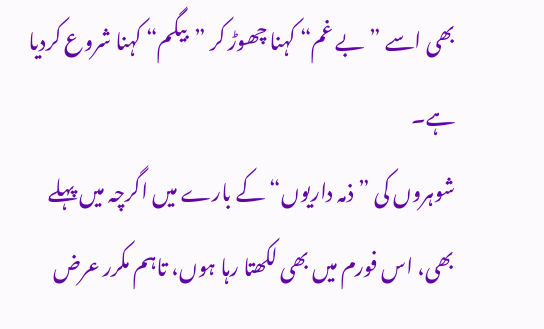بھی اسے ”بے غم“ کہنا چھوڑ کر ”بیگم“ کہنا شروع کردیا ہے۔
شوہروں کی ”ذمہ داریوں“ کے بارے میں اگرچہ میں پہلے بھی، اس فورم میں بھی لکھتا رہا ہوں، تاہم مکرر عرض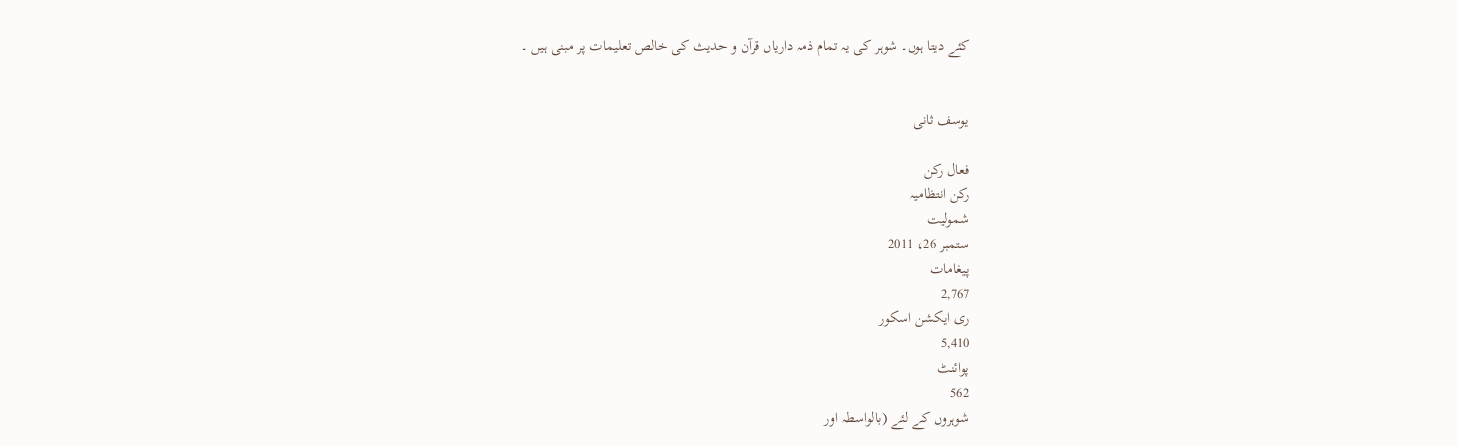کئے دیتا ہوں۔ شوہر کی یہ تمام ذمہ داریاں قرآن و حدیث کی خالص تعلیمات پر مبنی ہیں ۔


یوسف ثانی

فعال رکن
رکن انتظامیہ
شمولیت
ستمبر 26، 2011
پیغامات
2,767
ری ایکشن اسکور
5,410
پوائنٹ
562
شوہروں کے لئے (بالواسطہ اور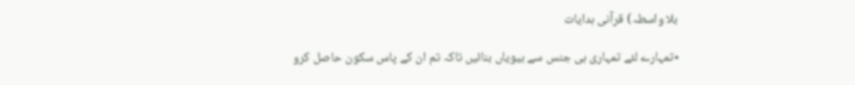بلا واسطہ) قرآنی ہدایات

٭تمہارے لئے تمہاری ہی جنس سے بیویاں بنائیں تاکہ تم ان کے پاس سکون حاصل کرو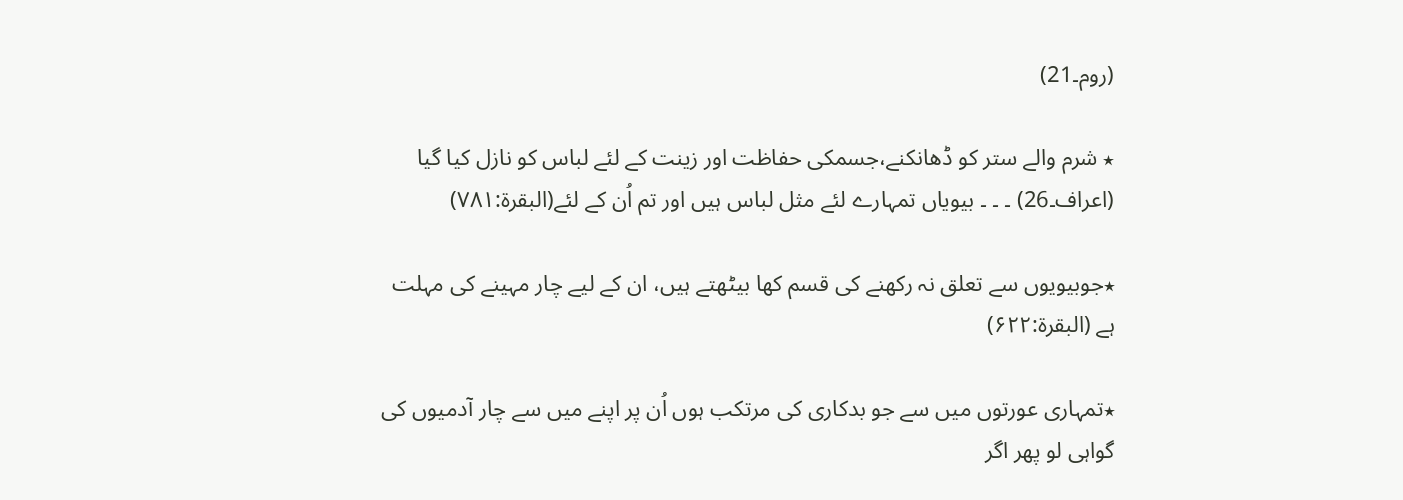(روم۔21)

٭ شرم والے ستر کو ڈھانکنے،جسمکی حفاظت اور زینت کے لئے لباس کو نازل کیا گیا (اعراف۔26) ۔ ۔ ۔ بیویاں تمہارے لئے مثل لباس ہیں اور تم اُن کے لئے(البقرة:۷۸۱)

٭جوبیویوں سے تعلق نہ رکھنے کی قسم کھا بیٹھتے ہیں، ان کے لیے چار مہینے کی مہلت ہے (البقرة:۶۲۲)

٭تمہاری عورتوں میں سے جو بدکاری کی مرتکب ہوں اُن پر اپنے میں سے چار آدمیوں کی گواہی لو پھر اگر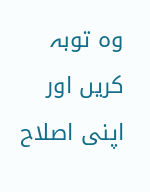وہ توبہ کریں اور اپنی اصلاح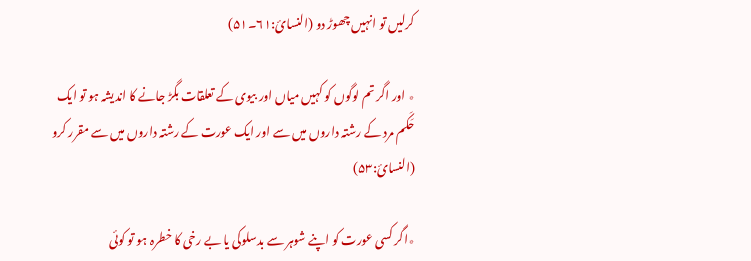کرلیں تو انہیں چھوڑ دو (النسائ:۶۱۔۵۱)

٭ اور اگر تم لوگوں کو کہیں میاں اور بیوی کے تعلقات بگڑ جانے کا اندیشہ ہو تو ایک حَکَم مرد کے رشتہ داروں میں سے اور ایک عورت کے رشتہ داروں میں سے مقرر کرو (النسائ:۵۳)

٭اگر کسی عورت کو اپنے شوہر سے بدسلوکی یا بے رخی کا خطرہ ہو تو کوئی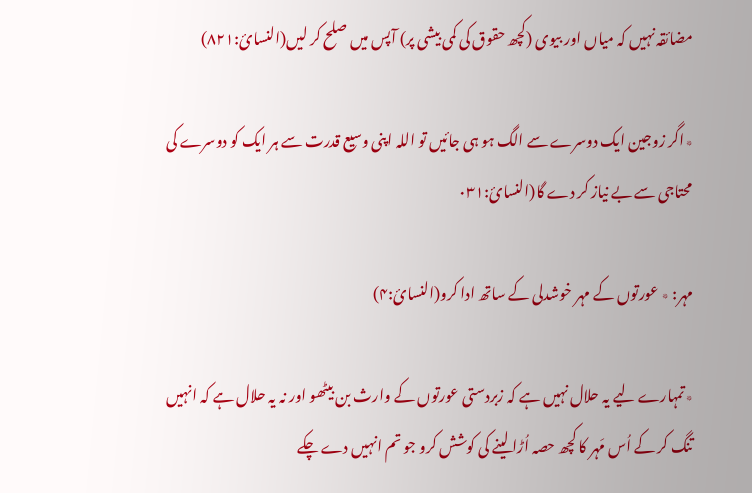مضائقہ نہیں کہ میاں اور بیوی (کچھ حقوق کی کمی بیشی پر) آپس میں صلح کر لیں(النسائ:۸۲۱)

٭اگر زوجین ایک دوسرے سے الگ ہو ہی جائیں تو اللہ اپنی وسیع قدرت سے ہر ایک کو دوسرے کی محتاجی سے بے نیاز کر دے گا(النسائ:۰۳۱

مہر: ٭ عورتوں کے مہر خوشدلی کے ساتھ ادا کرو(النسائ:۴)

٭تمہارے لیے یہ حلال نہیں ہے کہ زبردستی عورتوں کے وارث بن بیٹھو اور نہ یہ حلال ہے کہ انہیں تنگ کر کے اُس مَہر کا کچھ حصہ اُڑا لینے کی کوشش کرو جو تم انہیں دے چکے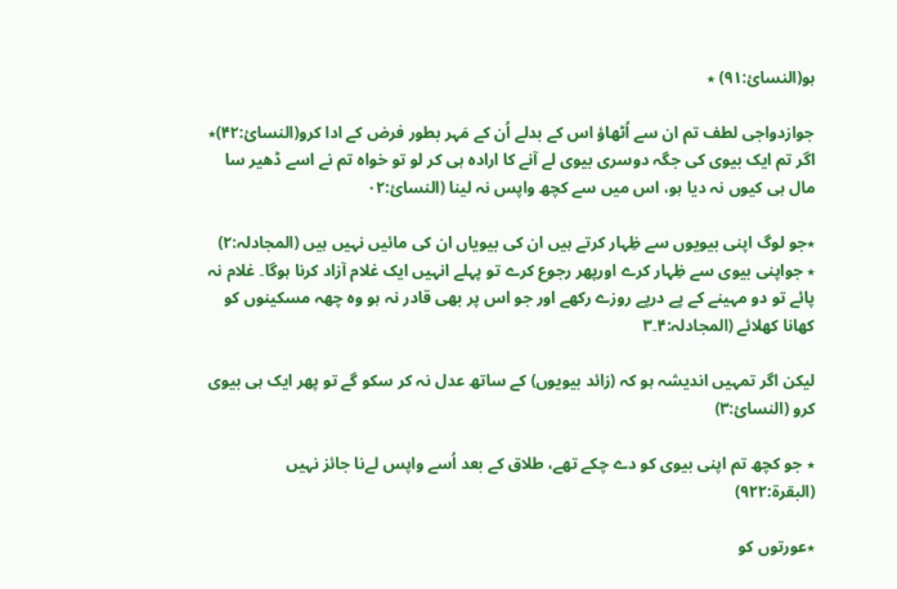ہو(النسائ:۹۱) ٭

جوازدواجی لطف تم ان سے اُٹھاؤ اس کے بدلے اُن کے مَہر بطور فرض کے ادا کرو(النسائ:۴۲)٭ اگر تم ایک بیوی کی جگہ دوسری بیوی لے آنے کا ارادہ ہی کر لو تو خواہ تم نے اسے ڈھیر سا مال ہی کیوں نہ دیا ہو، اس میں سے کچھ واپس نہ لینا (النسائ:۰۲

٭جو لوگ اپنی بیویوں سے ظِہار کرتے ہیں ان کی بیویاں ان کی مائیں نہیں ہیں (المجادلہ:۲) ٭ جواپنی بیوی سے ظِہار کرے اورپھر رجوع کرے تو پہلے انہیں ایک غلام آزاد کرنا ہوگا۔ غلام نہ پائے تو دو مہینے کے پے درپے روزے رکھے اور جو اس پر بھی قادر نہ ہو وہ چھہ مسکینوں کو کھانا کھلائے (المجادلہ:۴۔۳

لیکن اگر تمہیں اندیشہ ہو کہ (زائد بیویوں) کے ساتھ عدل نہ کر سکو گے تو پھر ایک ہی بیوی کرو (النسائ:۳)

٭ جو کچھ تم اپنی بیوی کو دے چکے تھے، طلاق کے بعد اُسے واپس لےنا جائز نہیں (البقرة:۹۲۲)

٭عورتوں کو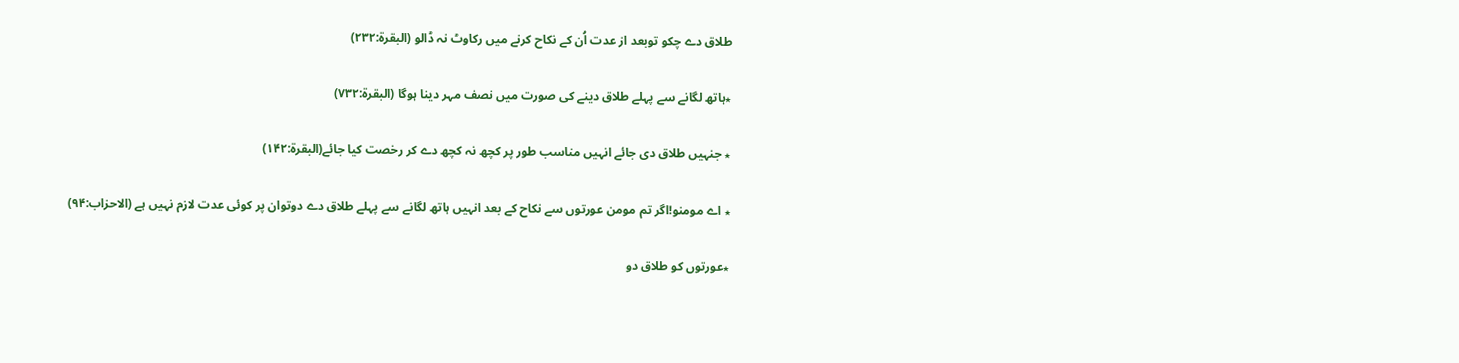طلاق دے چکو توبعد از عدت اُن کے نکاح کرنے میں رکاوٹ نہ ڈالو (البقرة:۲۳۲)

٭ہاتھ لگانے سے پہلے طلاق دینے کی صورت میں نصف مہر دینا ہوگا (البقرة:۷۳۲)

٭ جنہیں طلاق دی جائے انہیں مناسب طور پر کچھ نہ کچھ دے کر رخصت کیا جائے(البقرة:۱۴۲)

٭ اے مومنو!اگر تم مومن عورتوں سے نکاح کے بعد انہیں ہاتھ لگانے سے پہلے طلاق دے دوتوان پر کوئی عدت لازم نہیں ہے (الاحزاب:۹۴)

٭عورتوں کو طلاق دو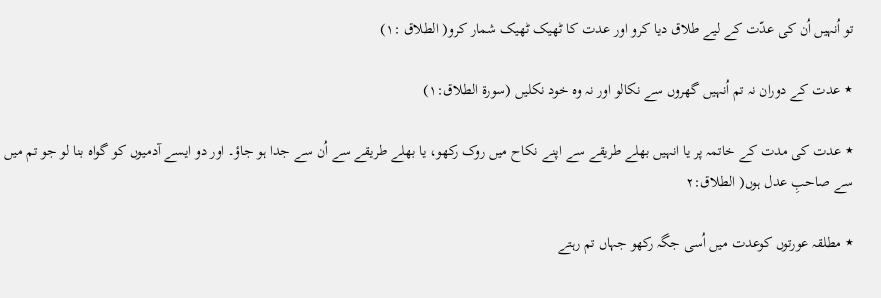تو اُنہیں اُن کی عدّت کے لیے طلاق دیا کرو اور عدت کا ٹھیک ٹھیک شمار کرو( الطلاق :۱)

٭ عدت کے دوران نہ تم اُنہیں گھروں سے نکالو اور نہ وہ خود نکلیں (سورة الطلاق:۱)

٭ عدت کی مدت کے خاتمہ پر یا انہیں بھلے طریقے سے اپنے نکاح میں روک رکھو، یا بھلے طریقے سے اُن سے جدا ہو جاؤ۔ اور دو ایسے آدمیوں کو گواہ بنا لو جو تم میں سے صاحبِ عدل ہوں( الطلاق:۲

٭ مطلقہ عورتوں کوعدت میں اُسی جگہ رکھو جہاں تم رہتے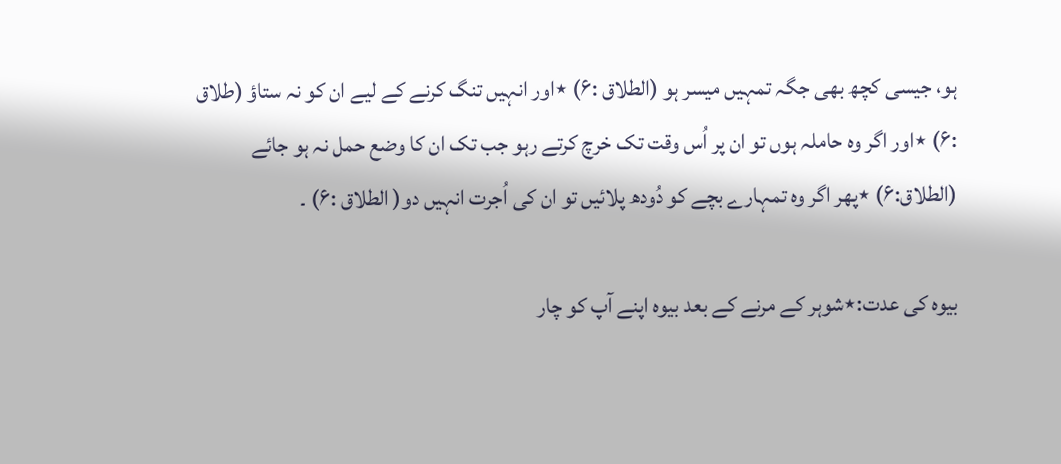ہو، جیسی کچھ بھی جگہ تمہیں میسر ہو (الطلاق :۶) ٭اور انہیں تنگ کرنے کے لیے ان کو نہ ستاؤ (طلاق :۶) ٭اور اگر وہ حاملہ ہوں تو ان پر اُس وقت تک خرچ کرتے رہو جب تک ان کا وضع حمل نہ ہو جائے (الطلاق:۶) ٭پھر اگر وہ تمہارے بچے کو دُودھ پلائیں تو ان کی اُجرت انہیں دو( الطلاق :۶) ۔

بیوہ کی عدت:٭شوہر کے مرنے کے بعد بیوہ اپنے آپ کو چار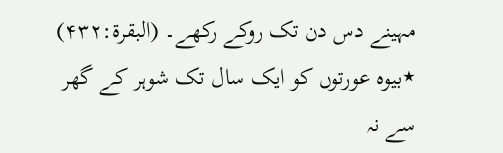مہینے دس دن تک روکے رکھے۔ (البقرة:۴۳۲) ٭بیوہ عورتوں کو ایک سال تک شوہر کے گھر سے نہ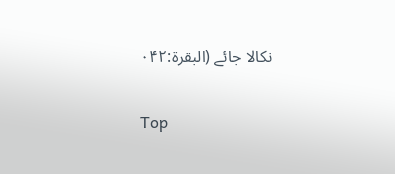نکالا جائے (البقرة:۰۴۲

Top